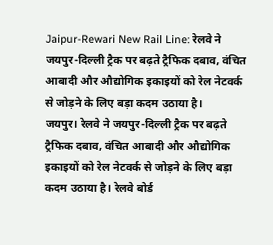Jaipur-Rewari New Rail Line: रेलवे ने जयपुर-दिल्ली ट्रैक पर बढ़ते ट्रैफिक दबाव, वंचित आबादी और औद्योगिक इकाइयों को रेल नेटवर्क से जोड़ने के लिए बड़ा कदम उठाया है।
जयपुर। रेलवे ने जयपुर-दिल्ली ट्रैक पर बढ़ते ट्रैफिक दबाव, वंचित आबादी और औद्योगिक इकाइयों को रेल नेटवर्क से जोड़ने के लिए बड़ा कदम उठाया है। रेलवे बोर्ड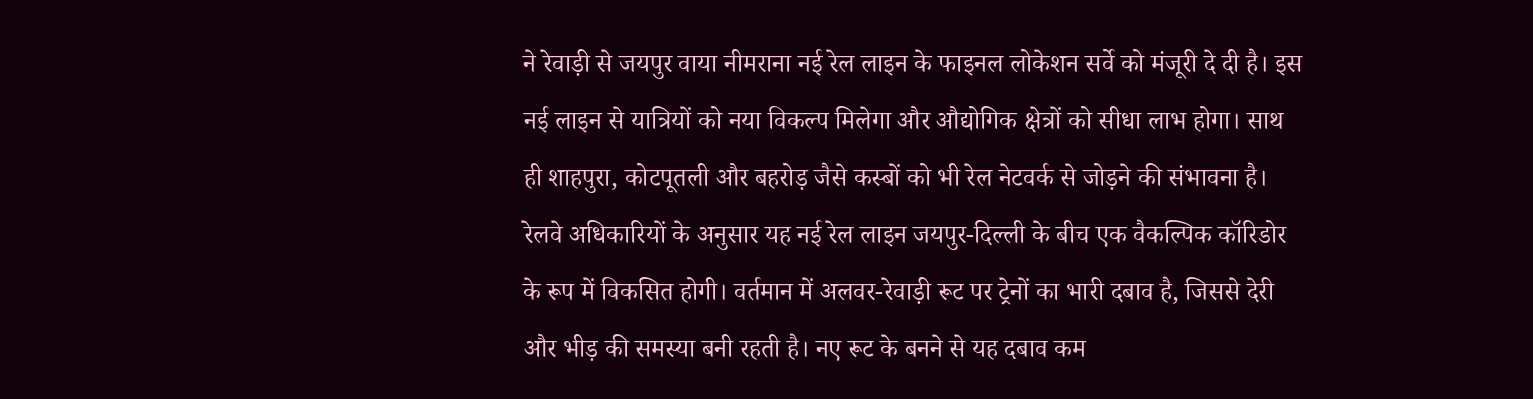ने रेवाड़ी से जयपुर वाया नीमराना नई रेल लाइन के फाइनल लोकेशन सर्वे को मंजूरी दे दी है। इस नई लाइन से यात्रियों को नया विकल्प मिलेगा और औद्योगिक क्षेत्रों को सीधा लाभ होगा। साथ ही शाहपुरा, कोटपूतली और बहरोड़ जैसे कस्बों को भी रेल नेटवर्क से जोड़ने की संभावना है।
रेलवे अधिकारियों के अनुसार यह नई रेल लाइन जयपुर-दिल्ली के बीच एक वैकल्पिक कॉरिडोर के रूप में विकसित होगी। वर्तमान में अलवर-रेवाड़ी रूट पर ट्रेनों का भारी दबाव है, जिससे देरी और भीड़ की समस्या बनी रहती है। नए रूट के बनने से यह दबाव कम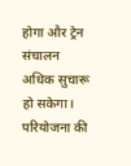होगा और ट्रेन संचालन अधिक सुचारू हो सकेगा।
परियोजना की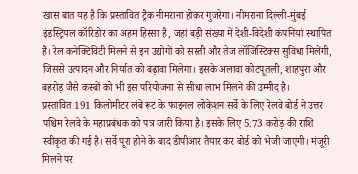खास बात यह है कि प्रस्तावित ट्रैक नीमराना होकर गुजरेगा। नीमराना दिल्ली-मुंबई इंडस्ट्रियल कॉरिडोर का अहम हिस्सा है, जहां बड़ी संख्या में देशी-विदेशी कंपनियां स्थापित हैं। रेल कनेक्टिविटी मिलने से इन उद्योगों को सस्ती और तेज लॉजिस्टिक्स सुविधा मिलेंगी, जिससे उत्पादन और निर्यात को बढ़ावा मिलेगा। इसके अलावा कोटपूतली, शाहपुरा और बहरोड़ जैसे कस्बों को भी इस परियोजना से सीधा लाभ मिलने की उम्मीद है।
प्रस्तावित 191 किलोमीटर लंबे रूट के फाइनल लोकेशन सर्वे के लिए रेलवे बोर्ड ने उत्तर पश्चिम रेलवे के महाप्रबंधक को पत्र जारी किया है। इसके लिए 5.73 करोड़ की राशि स्वीकृत की गई है। सर्वे पूरा होने के बाद डीपीआर तैयार कर बोर्ड को भेजी जाएगी। मंजूरी मिलने पर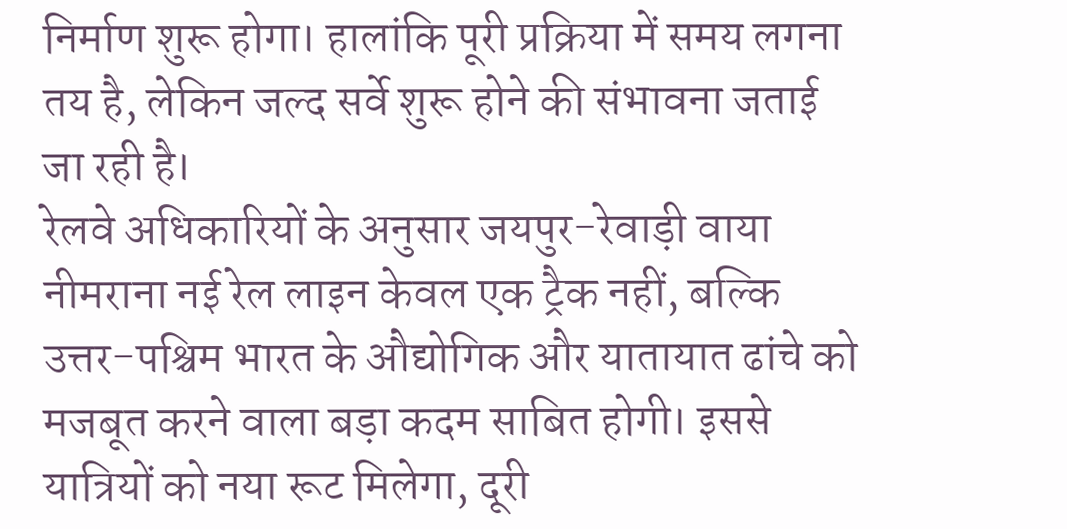निर्माण शुरू होगा। हालांकि पूरी प्रक्रिया में समय लगना तय है, लेकिन जल्द सर्वे शुरू होने की संभावना जताई जा रही है।
रेलवे अधिकारियों के अनुसार जयपुर-रेवाड़ी वाया नीमराना नई रेल लाइन केवल एक ट्रैक नहीं, बल्कि उत्तर-पश्चिम भारत के औद्योगिक और यातायात ढांचे को मजबूत करने वाला बड़ा कदम साबित होगी। इससे यात्रियों को नया रूट मिलेगा, दूरी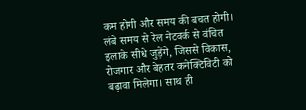कम होगी और समय की बचत होगी। लंबे समय से रेल नेटवर्क से वंचित इलाके सीधे जुड़ेंगे, जिससे विकास, रोजगार और बेहतर कनेक्टिविटी को बढ़ावा मिलेगा। साथ ही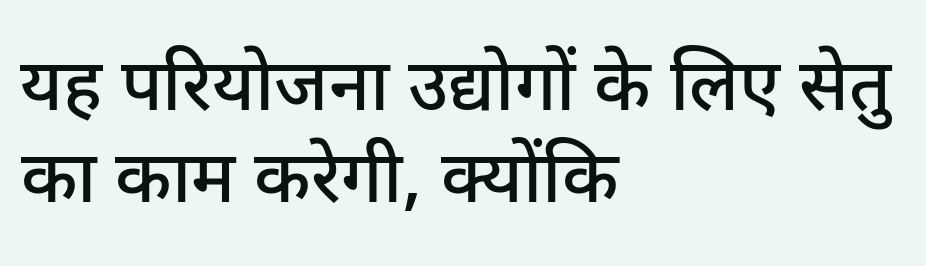यह परियोजना उद्योगों के लिए सेतु का काम करेगी, क्योंकि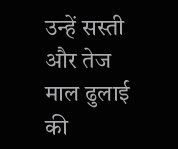उन्हें सस्ती और तेज माल ढुलाई की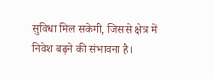सुविधा मिल सकेगी, जिससे क्षेत्र में निवेश बढ़ने की संभावना है।